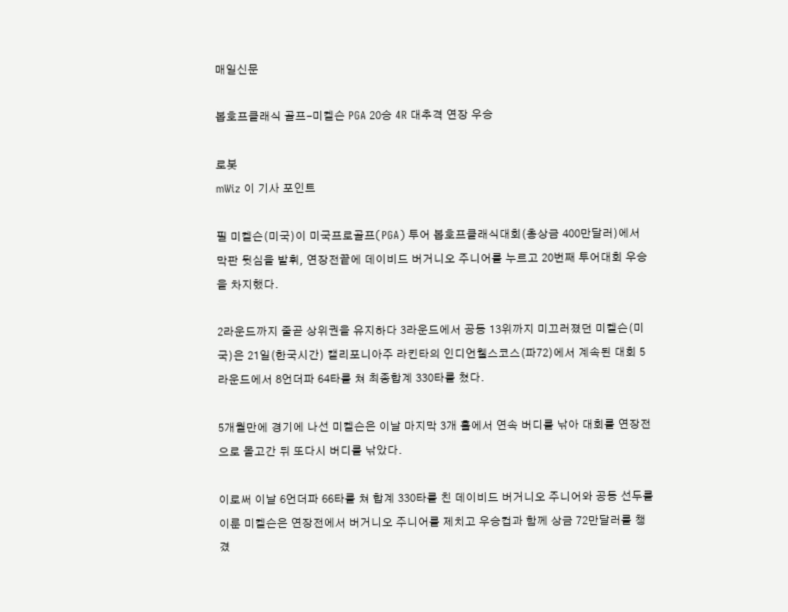매일신문

봅호프클래식 골프-미켈슨 PGA 20승 4R 대추격 연장 우승

로봇
mWiz 이 기사 포인트

필 미켈슨(미국)이 미국프로골프(PGA) 투어 봅호프클래식대회(총상금 400만달러)에서 막판 뒷심을 발휘, 연장전끝에 데이비드 버거니오 주니어를 누르고 20번째 투어대회 우승을 차지했다.

2라운드까지 줄곧 상위권을 유지하다 3라운드에서 공동 13위까지 미끄러졌던 미켈슨(미국)은 21일(한국시간) 캘리포니아주 라킨타의 인디언웰스코스(파72)에서 계속된 대회 5라운드에서 8언더파 64타를 쳐 최종합계 330타를 쳤다.

5개월만에 경기에 나선 미켈슨은 이날 마지막 3개 홀에서 연속 버디를 낚아 대회를 연장전으로 몰고간 뒤 또다시 버디를 낚았다.

이로써 이날 6언더파 66타를 쳐 합계 330타를 친 데이비드 버거니오 주니어와 공동 선두를 이룬 미켈슨은 연장전에서 버거니오 주니어를 제치고 우승컵과 함께 상금 72만달러를 챙겼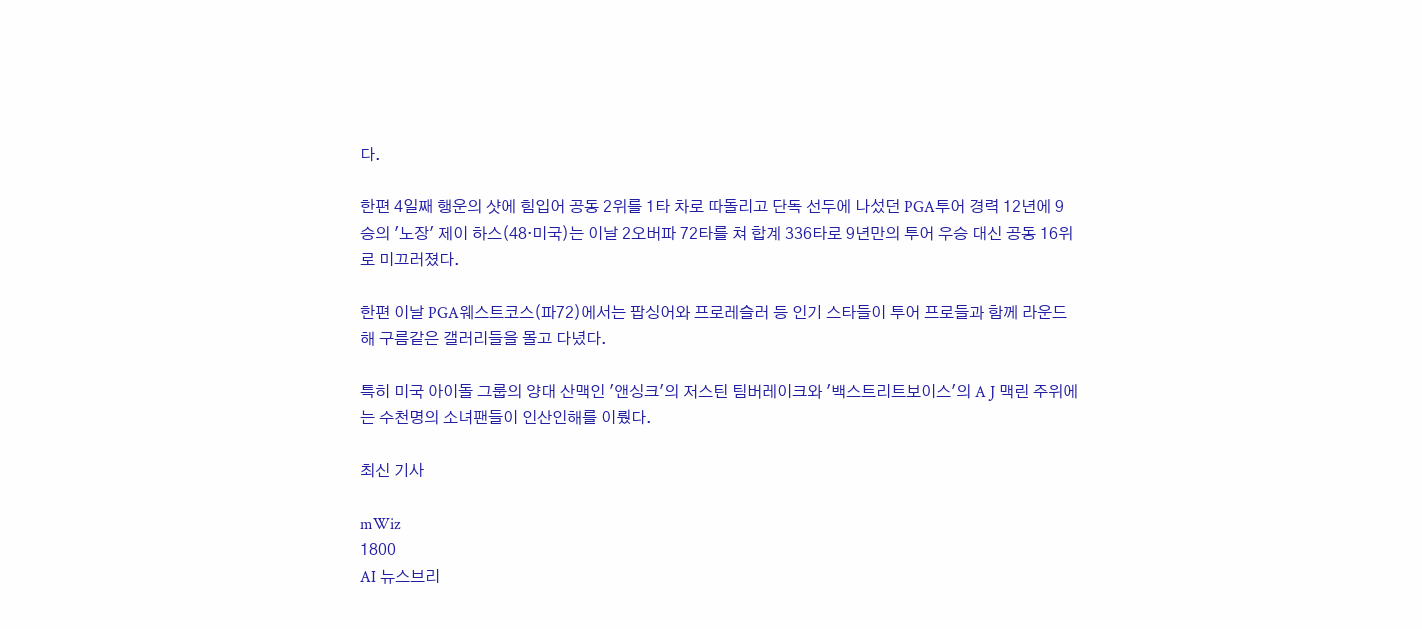다.

한편 4일째 행운의 샷에 힘입어 공동 2위를 1타 차로 따돌리고 단독 선두에 나섰던 PGA투어 경력 12년에 9승의 '노장' 제이 하스(48·미국)는 이날 2오버파 72타를 쳐 합계 336타로 9년만의 투어 우승 대신 공동 16위로 미끄러졌다.

한편 이날 PGA웨스트코스(파72)에서는 팝싱어와 프로레슬러 등 인기 스타들이 투어 프로들과 함께 라운드해 구름같은 갤러리들을 몰고 다녔다.

특히 미국 아이돌 그룹의 양대 산맥인 '앤싱크'의 저스틴 팀버레이크와 '백스트리트보이스'의 A J 맥린 주위에는 수천명의 소녀팬들이 인산인해를 이뤘다.

최신 기사

mWiz
1800
AI 뉴스브리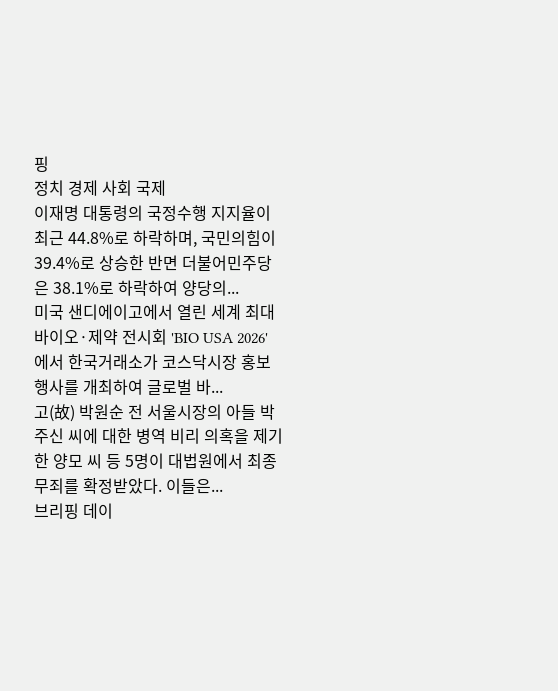핑
정치 경제 사회 국제
이재명 대통령의 국정수행 지지율이 최근 44.8%로 하락하며, 국민의힘이 39.4%로 상승한 반면 더불어민주당은 38.1%로 하락하여 양당의...
미국 샌디에이고에서 열린 세계 최대 바이오·제약 전시회 'BIO USA 2026'에서 한국거래소가 코스닥시장 홍보 행사를 개최하여 글로벌 바...
고(故) 박원순 전 서울시장의 아들 박주신 씨에 대한 병역 비리 의혹을 제기한 양모 씨 등 5명이 대법원에서 최종 무죄를 확정받았다. 이들은...
브리핑 데이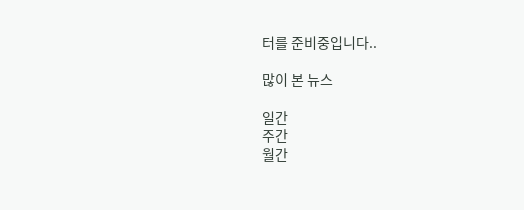터를 준비중입니다..

많이 본 뉴스

일간
주간
월간